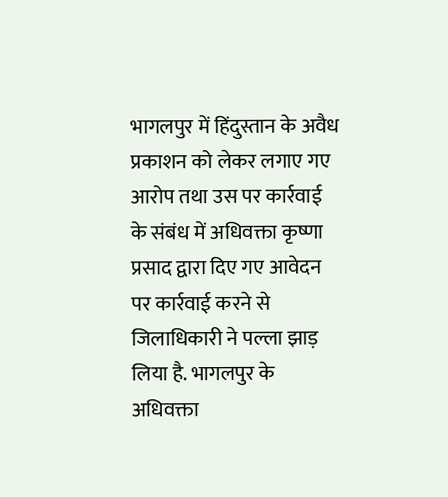भागलपुर में हिंदुस्तान के अवैध प्रकाशन को लेकर लगाए गए आरोप तथा उस पर कार्रवाई के संबंध में अधिवक्ता कृष्णा प्रसाद द्वारा दिए गए आवेदन पर कार्रवाई करने से जिलाधिकारी ने पल्ला झाड़ लिया है. भागलपुर के अधिवक्ता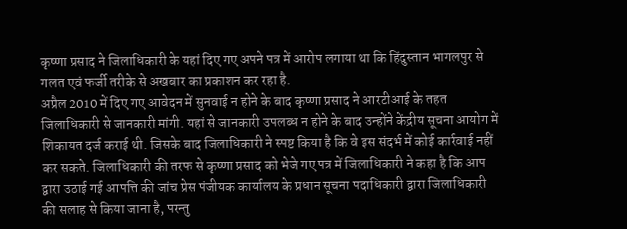कृष्णा प्रसाद ने जिलाधिकारी के यहां दिए गए अपने पत्र में आरोप लगाया था कि हिंदुस्तान भागलपुर से गलत एवं फर्जी तरीके से अखबार का प्रकाशन कर रहा है.
अप्रैल 2010 में दिए गए आवेदन में सुनवाई न होने के बाद कृष्णा प्रसाद ने आरटीआई के तहत जिलाधिकारी से जानकारी मांगी. यहां से जानकारी उपलब्ध न होने के बाद उन्होंने केंद्रीय सूचना आयोग में शिकायत दर्ज कराई थी. जिसके बाद जिलाधिकारी ने स्पष्ट किया है कि वे इस संदर्भ में कोई कार्रवाई नहीं कर सकते. जिलाधिकारी की तरफ से कृष्णा प्रसाद को भेजे गए पत्र में जिलाधिकारी ने कहा है कि आप द्वारा उठाई गई आपत्ति की जांच प्रेस पंजीयक कार्यालय के प्रधान सूचना पदाधिकारी द्वारा जिलाधिकारी की सलाह से किया जाना है, परन्तु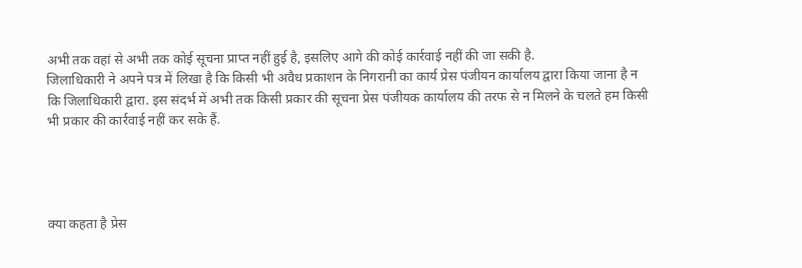अभी तक वहां से अभी तक कोई सूचना प्राप्त नहीं हुई है, इसलिए आगे की कोई कार्रवाई नहीं की जा सकी है.
जिलाधिकारी ने अपने पत्र में लिखा है कि किसी भी अवैध प्रकाशन के निगरानी का कार्य प्रेस पंजीयन कार्यालय द्वारा किया जाना है न कि जिलाधिकारी द्वारा. इस संदर्भ में अभी तक किसी प्रकार की सूचना प्रेस पंजीयक कार्यालय की तरफ से न मिलने के चलते हम किसी भी प्रकार की कार्रवाई नहीं कर सके हैं.




क्या कहता है प्रेस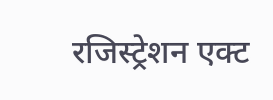रजिस्ट्रेशन एक्ट